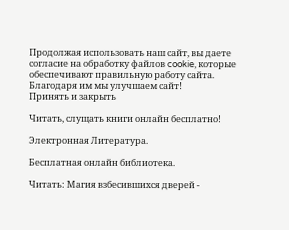Продолжая использовать наш сайт, вы даете согласие на обработку файлов cookie, которые обеспечивают правильную работу сайта. Благодаря им мы улучшаем сайт!
Принять и закрыть

Читать, слущать книги онлайн бесплатно!

Электронная Литература.

Бесплатная онлайн библиотека.

Читать: Магия взбесившихся дверей -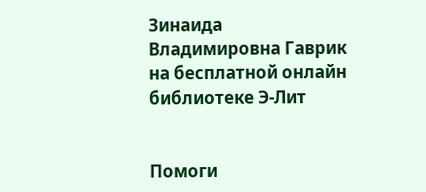Зинаида Владимировна Гаврик на бесплатной онлайн библиотеке Э-Лит


Помоги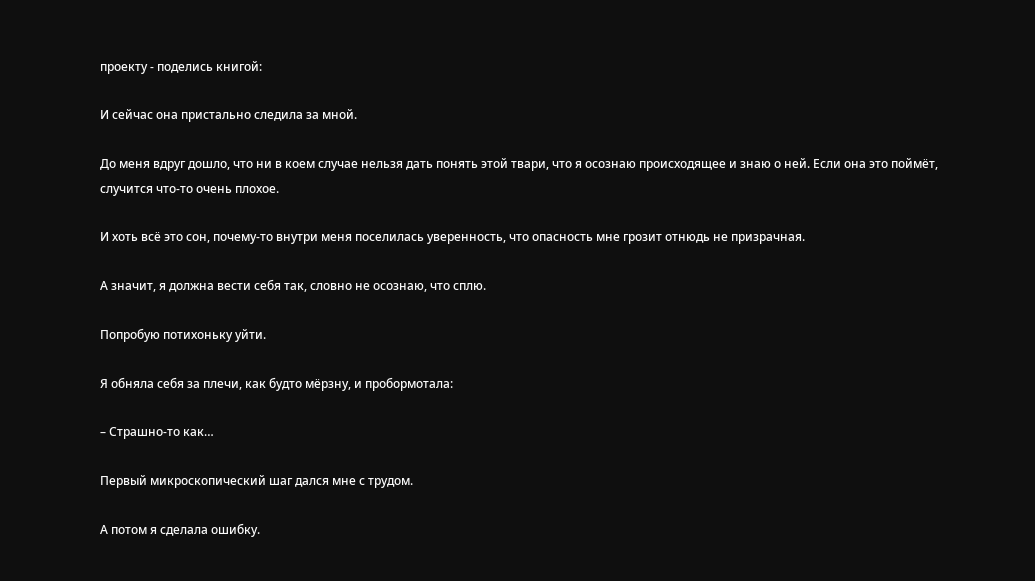проекту - поделись книгой:

И сейчас она пристально следила за мной.

До меня вдруг дошло, что ни в коем случае нельзя дать понять этой твари, что я осознаю происходящее и знаю о ней. Если она это поймёт, случится что-то очень плохое.

И хоть всё это сон, почему-то внутри меня поселилась уверенность, что опасность мне грозит отнюдь не призрачная.

А значит, я должна вести себя так, словно не осознаю, что сплю.

Попробую потихоньку уйти.

Я обняла себя за плечи, как будто мёрзну, и пробормотала:

– Страшно-то как…

Первый микроскопический шаг дался мне с трудом.

А потом я сделала ошибку.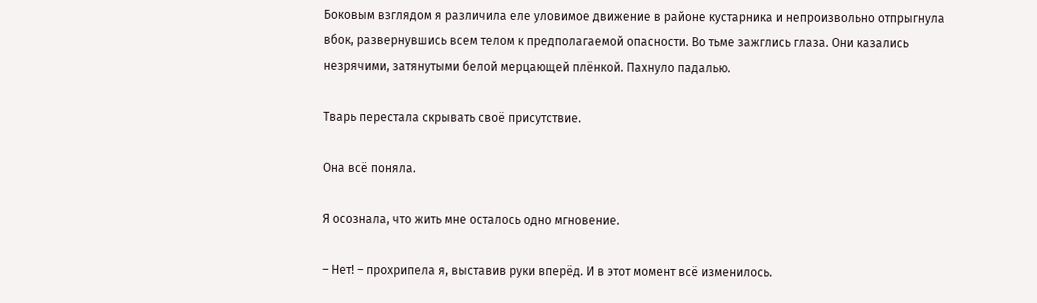Боковым взглядом я различила еле уловимое движение в районе кустарника и непроизвольно отпрыгнула вбок, развернувшись всем телом к предполагаемой опасности. Во тьме зажглись глаза. Они казались незрячими, затянутыми белой мерцающей плёнкой. Пахнуло падалью.

Тварь перестала скрывать своё присутствие.

Она всё поняла.

Я осознала, что жить мне осталось одно мгновение.

– Нет! – прохрипела я, выставив руки вперёд. И в этот момент всё изменилось.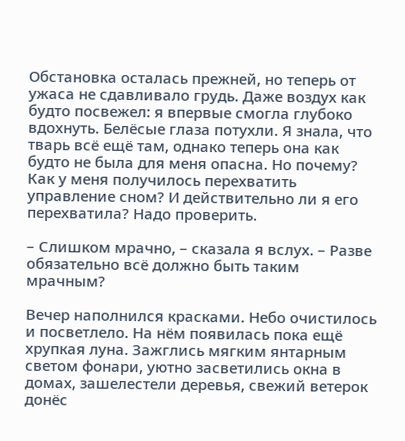Обстановка осталась прежней, но теперь от ужаса не сдавливало грудь. Даже воздух как будто посвежел: я впервые смогла глубоко вдохнуть. Белёсые глаза потухли. Я знала, что тварь всё ещё там, однако теперь она как будто не была для меня опасна. Но почему? Как у меня получилось перехватить управление сном? И действительно ли я его перехватила? Надо проверить.

– Слишком мрачно, – сказала я вслух. – Разве обязательно всё должно быть таким мрачным?

Вечер наполнился красками. Небо очистилось и посветлело. На нём появилась пока ещё хрупкая луна. Зажглись мягким янтарным светом фонари, уютно засветились окна в домах, зашелестели деревья, свежий ветерок донёс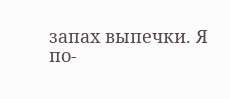запах выпечки. Я по-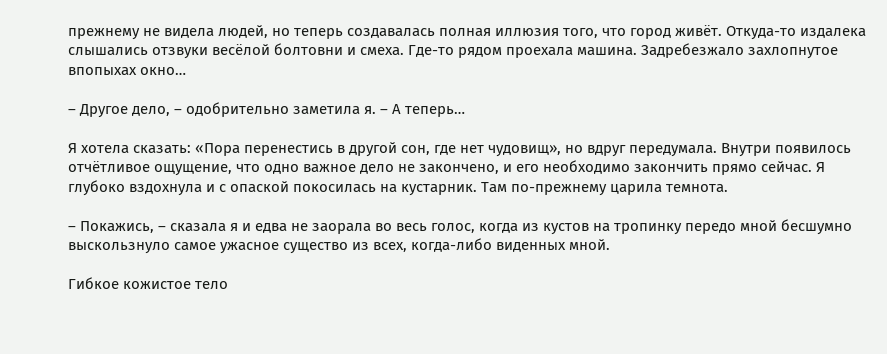прежнему не видела людей, но теперь создавалась полная иллюзия того, что город живёт. Откуда-то издалека слышались отзвуки весёлой болтовни и смеха. Где-то рядом проехала машина. Задребезжало захлопнутое впопыхах окно…

– Другое дело, – одобрительно заметила я. – А теперь…

Я хотела сказать: «Пора перенестись в другой сон, где нет чудовищ», но вдруг передумала. Внутри появилось отчётливое ощущение, что одно важное дело не закончено, и его необходимо закончить прямо сейчас. Я глубоко вздохнула и с опаской покосилась на кустарник. Там по-прежнему царила темнота.

– Покажись, – сказала я и едва не заорала во весь голос, когда из кустов на тропинку передо мной бесшумно выскользнуло самое ужасное существо из всех, когда-либо виденных мной.

Гибкое кожистое тело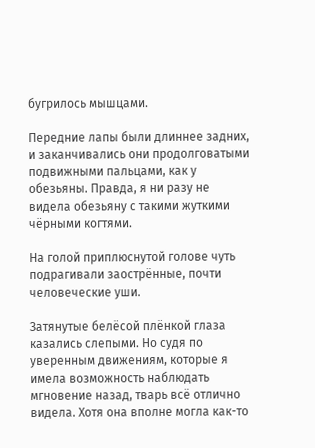бугрилось мышцами.

Передние лапы были длиннее задних, и заканчивались они продолговатыми подвижными пальцами, как у обезьяны. Правда, я ни разу не видела обезьяну с такими жуткими чёрными когтями.

На голой приплюснутой голове чуть подрагивали заострённые, почти человеческие уши.

Затянутые белёсой плёнкой глаза казались слепыми. Но судя по уверенным движениям, которые я имела возможность наблюдать мгновение назад, тварь всё отлично видела. Хотя она вполне могла как-то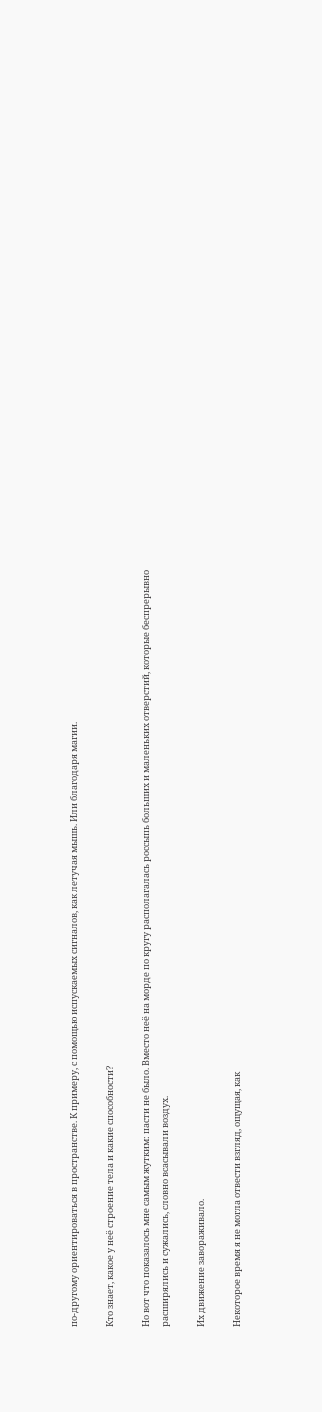по-другому ориентироваться в пространстве. К примеру, с помощью испускаемых сигналов, как летучая мышь. Или благодаря магии.

Кто знает, какое у неё строение тела и какие способности?

Но вот что показалось мне самым жутким: пасти не было. Вместо неё на морде по кругу располагалась россыпь больших и маленьких отверстий, которые беспрерывно расширялись и сужались, словно всасывали воздух.

Их движение завораживало.

Некоторое время я не могла отвести взгляд, ощущая, как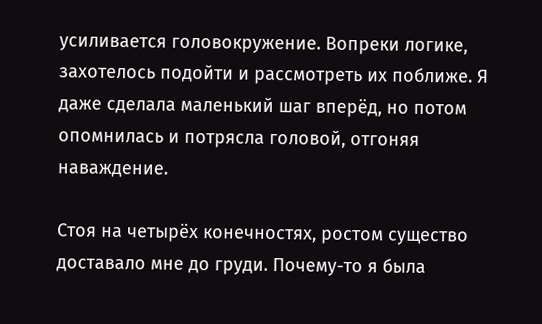усиливается головокружение. Вопреки логике, захотелось подойти и рассмотреть их поближе. Я даже сделала маленький шаг вперёд, но потом опомнилась и потрясла головой, отгоняя наваждение.

Стоя на четырёх конечностях, ростом существо доставало мне до груди. Почему-то я была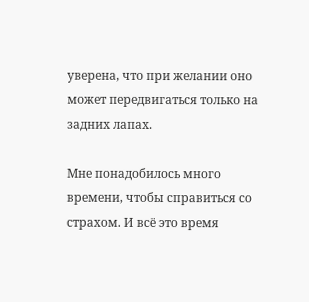уверена, что при желании оно может передвигаться только на задних лапах.

Мне понадобилось много времени, чтобы справиться со страхом. И всё это время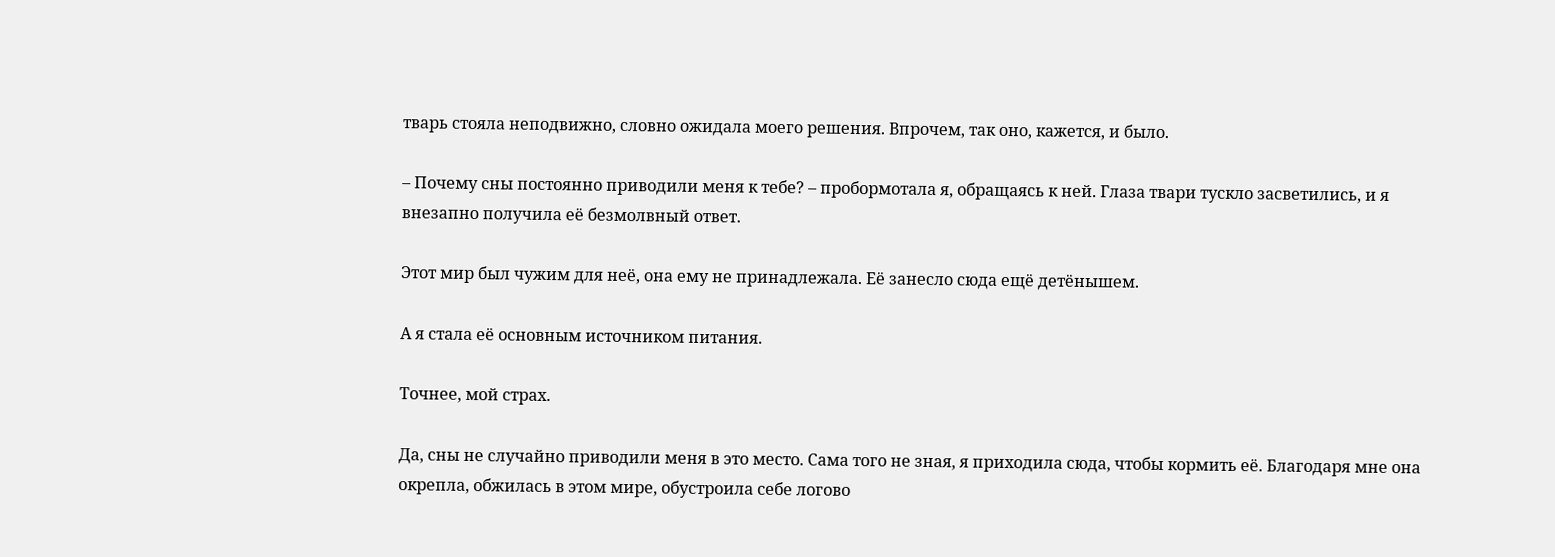тварь стояла неподвижно, словно ожидала моего решения. Впрочем, так оно, кажется, и было.

– Почему сны постоянно приводили меня к тебе? – пробормотала я, обращаясь к ней. Глаза твари тускло засветились, и я внезапно получила её безмолвный ответ.

Этот мир был чужим для неё, она ему не принадлежала. Её занесло сюда ещё детёнышем.

А я стала её основным источником питания.

Точнее, мой страх.

Да, сны не случайно приводили меня в это место. Сама того не зная, я приходила сюда, чтобы кормить её. Благодаря мне она окрепла, обжилась в этом мире, обустроила себе логово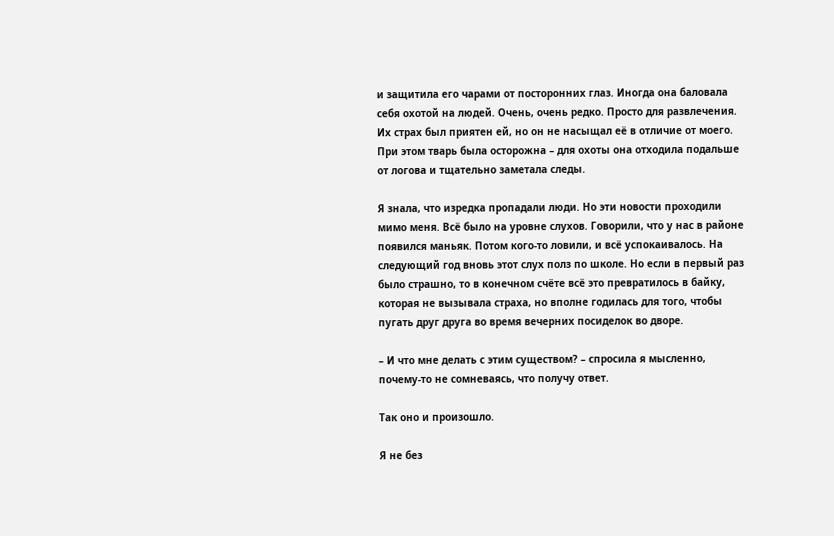и защитила его чарами от посторонних глаз. Иногда она баловала себя охотой на людей. Очень, очень редко. Просто для развлечения. Их страх был приятен ей, но он не насыщал её в отличие от моего. При этом тварь была осторожна – для охоты она отходила подальше от логова и тщательно заметала следы.

Я знала, что изредка пропадали люди. Но эти новости проходили мимо меня. Всё было на уровне слухов. Говорили, что у нас в районе появился маньяк. Потом кого-то ловили, и всё успокаивалось. На следующий год вновь этот слух полз по школе. Но если в первый раз было страшно, то в конечном счёте всё это превратилось в байку, которая не вызывала страха, но вполне годилась для того, чтобы пугать друг друга во время вечерних посиделок во дворе.

– И что мне делать с этим существом? – спросила я мысленно, почему-то не сомневаясь, что получу ответ.

Так оно и произошло.

Я не без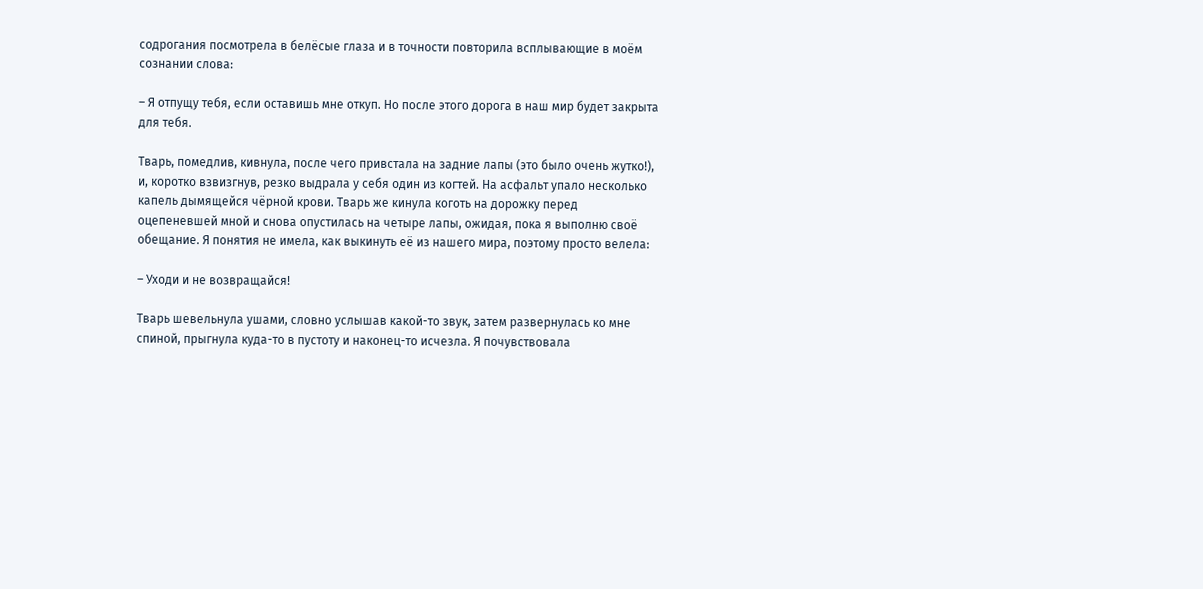содрогания посмотрела в белёсые глаза и в точности повторила всплывающие в моём сознании слова:

– Я отпущу тебя, если оставишь мне откуп. Но после этого дорога в наш мир будет закрыта для тебя.

Тварь, помедлив, кивнула, после чего привстала на задние лапы (это было очень жутко!), и, коротко взвизгнув, резко выдрала у себя один из когтей. На асфальт упало несколько капель дымящейся чёрной крови. Тварь же кинула коготь на дорожку перед оцепеневшей мной и снова опустилась на четыре лапы, ожидая, пока я выполню своё обещание. Я понятия не имела, как выкинуть её из нашего мира, поэтому просто велела:

– Уходи и не возвращайся!

Тварь шевельнула ушами, словно услышав какой-то звук, затем развернулась ко мне спиной, прыгнула куда-то в пустоту и наконец-то исчезла. Я почувствовала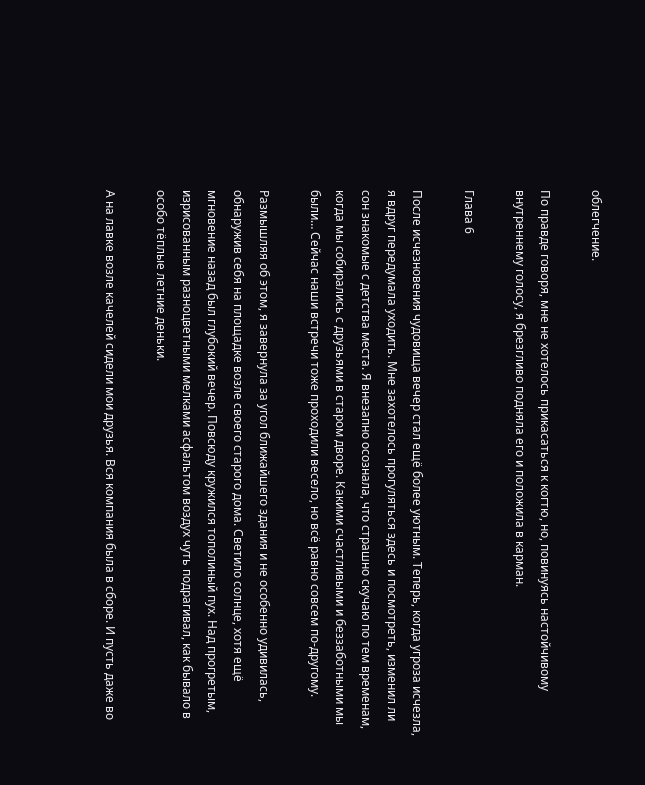облегчение.

По правде говоря, мне не хотелось прикасаться к когтю, но, повинуясь настойчивому внутреннему голосу, я брезгливо подняла его и положила в карман.

Глава 6

После исчезновения чудовища вечер стал ещё более уютным. Теперь, когда угроза исчезла, я вдруг передумала уходить. Мне захотелось прогуляться здесь и посмотреть, изменил ли сон знакомые с детства места. Я внезапно осознала, что страшно скучаю по тем временам, когда мы собирались с друзьями в старом дворе. Какими счастливыми и беззаботными мы были… Сейчас наши встречи тоже проходили весело, но всё равно совсем по-другому.

Размышляя об этом, я завернула за угол ближайшего здания и не особенно удивилась, обнаружив себя на площадке возле своего старого дома. Светило солнце, хотя ещё мгновение назад был глубокий вечер. Повсюду кружился тополиный пух. Над прогретым, изрисованным разноцветными мелками асфальтом воздух чуть подрагивал, как бывало в особо тёплые летние деньки.

А на лавке возле качелей сидели мои друзья. Вся компания была в сборе. И пусть даже во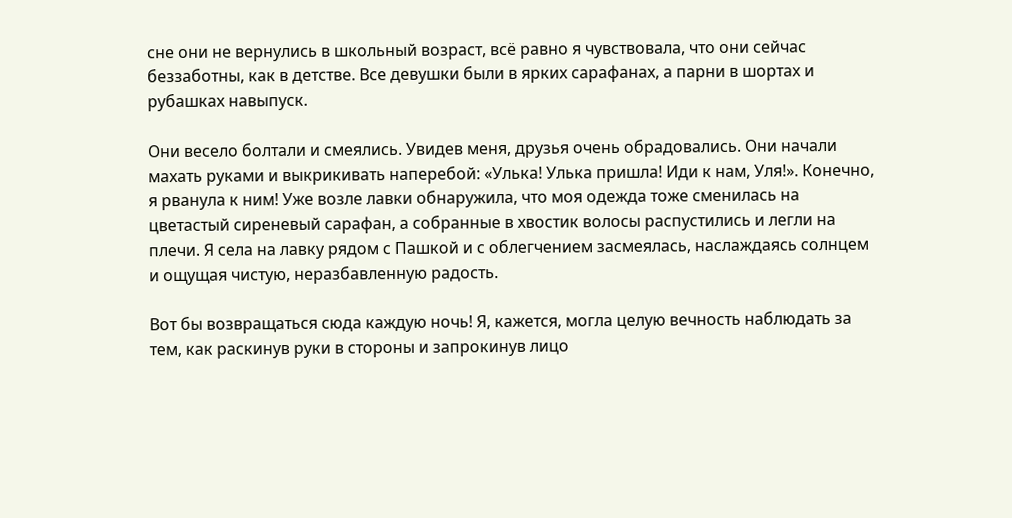сне они не вернулись в школьный возраст, всё равно я чувствовала, что они сейчас беззаботны, как в детстве. Все девушки были в ярких сарафанах, а парни в шортах и рубашках навыпуск.

Они весело болтали и смеялись. Увидев меня, друзья очень обрадовались. Они начали махать руками и выкрикивать наперебой: «Улька! Улька пришла! Иди к нам, Уля!». Конечно, я рванула к ним! Уже возле лавки обнаружила, что моя одежда тоже сменилась на цветастый сиреневый сарафан, а собранные в хвостик волосы распустились и легли на плечи. Я села на лавку рядом с Пашкой и с облегчением засмеялась, наслаждаясь солнцем и ощущая чистую, неразбавленную радость.

Вот бы возвращаться сюда каждую ночь! Я, кажется, могла целую вечность наблюдать за тем, как раскинув руки в стороны и запрокинув лицо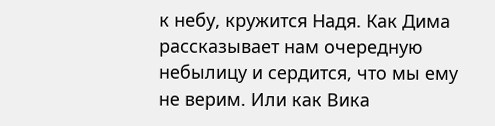к небу, кружится Надя. Как Дима рассказывает нам очередную небылицу и сердится, что мы ему не верим. Или как Вика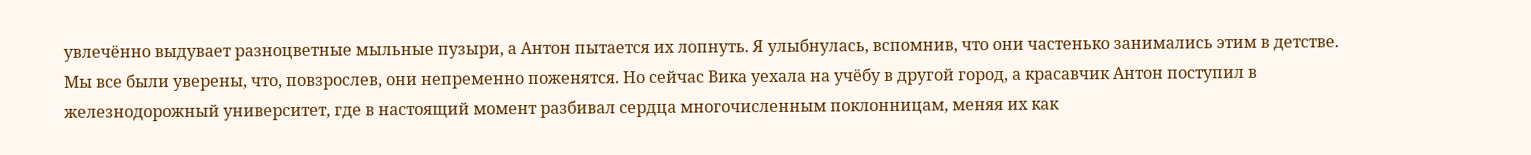увлечённо выдувает разноцветные мыльные пузыри, а Антон пытается их лопнуть. Я улыбнулась, вспомнив, что они частенько занимались этим в детстве. Мы все были уверены, что, повзрослев, они непременно поженятся. Но сейчас Вика уехала на учёбу в другой город, а красавчик Антон поступил в железнодорожный университет, где в настоящий момент разбивал сердца многочисленным поклонницам, меняя их как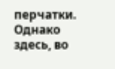перчатки. Однако здесь, во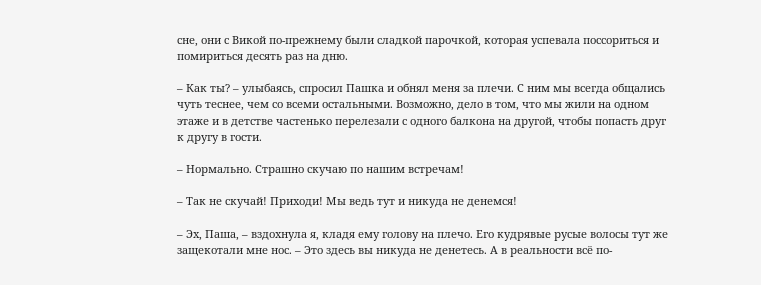сне, они с Викой по-прежнему были сладкой парочкой, которая успевала поссориться и помириться десять раз на дню.

– Как ты? – улыбаясь, спросил Пашка и обнял меня за плечи. С ним мы всегда общались чуть теснее, чем со всеми остальными. Возможно, дело в том, что мы жили на одном этаже и в детстве частенько перелезали с одного балкона на другой, чтобы попасть друг к другу в гости.

– Нормально. Страшно скучаю по нашим встречам!

– Так не скучай! Приходи! Мы ведь тут и никуда не денемся!

– Эх, Паша, – вздохнула я, кладя ему голову на плечо. Его кудрявые русые волосы тут же защекотали мне нос. – Это здесь вы никуда не денетесь. А в реальности всё по-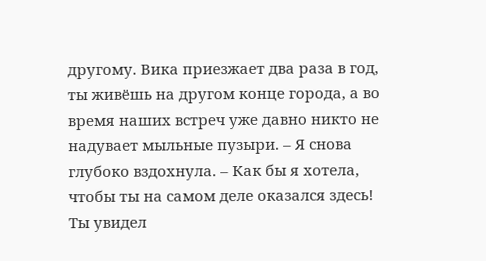другому. Вика приезжает два раза в год, ты живёшь на другом конце города, а во время наших встреч уже давно никто не надувает мыльные пузыри. – Я снова глубоко вздохнула. – Как бы я хотела, чтобы ты на самом деле оказался здесь! Ты увидел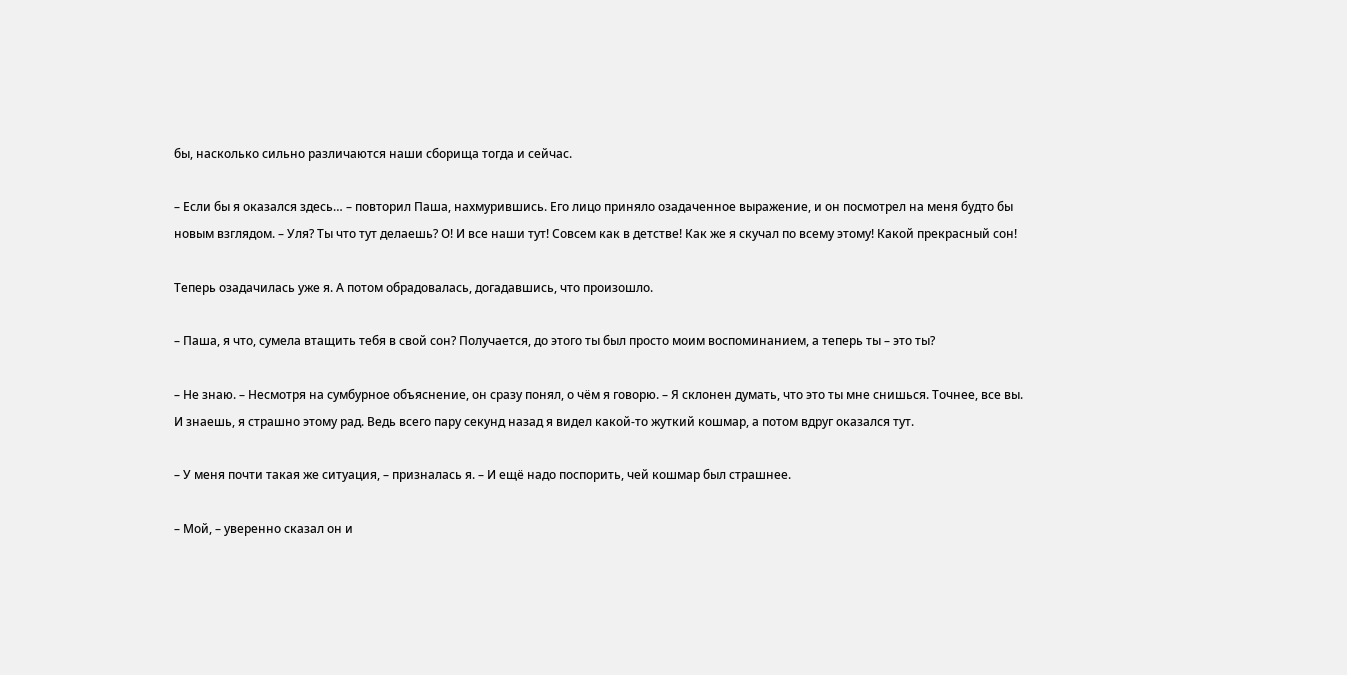бы, насколько сильно различаются наши сборища тогда и сейчас.

– Если бы я оказался здесь… – повторил Паша, нахмурившись. Его лицо приняло озадаченное выражение, и он посмотрел на меня будто бы новым взглядом. – Уля? Ты что тут делаешь? О! И все наши тут! Совсем как в детстве! Как же я скучал по всему этому! Какой прекрасный сон!

Теперь озадачилась уже я. А потом обрадовалась, догадавшись, что произошло.

– Паша, я что, сумела втащить тебя в свой сон? Получается, до этого ты был просто моим воспоминанием, а теперь ты – это ты?

– Не знаю. – Несмотря на сумбурное объяснение, он сразу понял, о чём я говорю. – Я склонен думать, что это ты мне снишься. Точнее, все вы. И знаешь, я страшно этому рад. Ведь всего пару секунд назад я видел какой-то жуткий кошмар, а потом вдруг оказался тут.

– У меня почти такая же ситуация, – призналась я. – И ещё надо поспорить, чей кошмар был страшнее.

– Мой, – уверенно сказал он и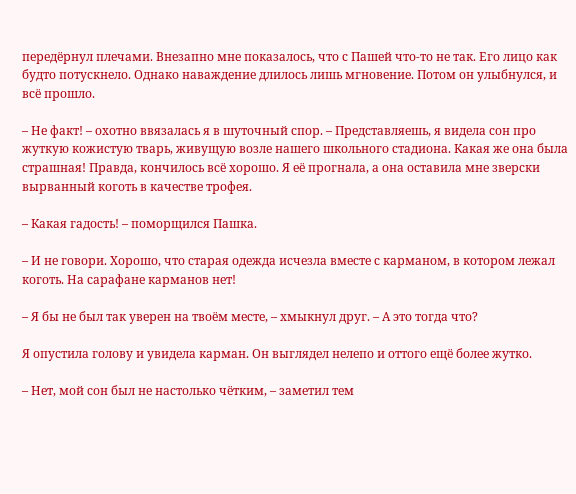передёрнул плечами. Внезапно мне показалось, что с Пашей что-то не так. Его лицо как будто потускнело. Однако наваждение длилось лишь мгновение. Потом он улыбнулся, и всё прошло.

– Не факт! – охотно ввязалась я в шуточный спор. – Представляешь, я видела сон про жуткую кожистую тварь, живущую возле нашего школьного стадиона. Какая же она была страшная! Правда, кончилось всё хорошо. Я её прогнала, а она оставила мне зверски вырванный коготь в качестве трофея.

– Какая гадость! – поморщился Пашка.

– И не говори. Хорошо, что старая одежда исчезла вместе с карманом, в котором лежал коготь. На сарафане карманов нет!

– Я бы не был так уверен на твоём месте, – хмыкнул друг. – А это тогда что?

Я опустила голову и увидела карман. Он выглядел нелепо и оттого ещё более жутко.

– Нет, мой сон был не настолько чётким, – заметил тем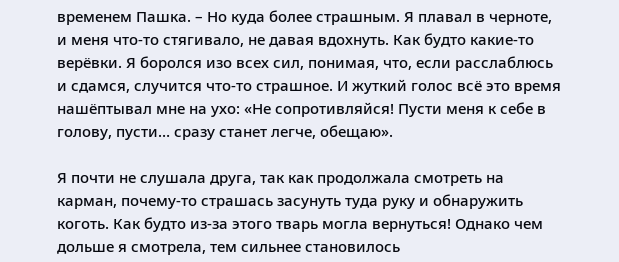временем Пашка. – Но куда более страшным. Я плавал в черноте, и меня что-то стягивало, не давая вдохнуть. Как будто какие-то верёвки. Я боролся изо всех сил, понимая, что, если расслаблюсь и сдамся, случится что-то страшное. И жуткий голос всё это время нашёптывал мне на ухо: «Не сопротивляйся! Пусти меня к себе в голову, пусти… сразу станет легче, обещаю».

Я почти не слушала друга, так как продолжала смотреть на карман, почему-то страшась засунуть туда руку и обнаружить коготь. Как будто из-за этого тварь могла вернуться! Однако чем дольше я смотрела, тем сильнее становилось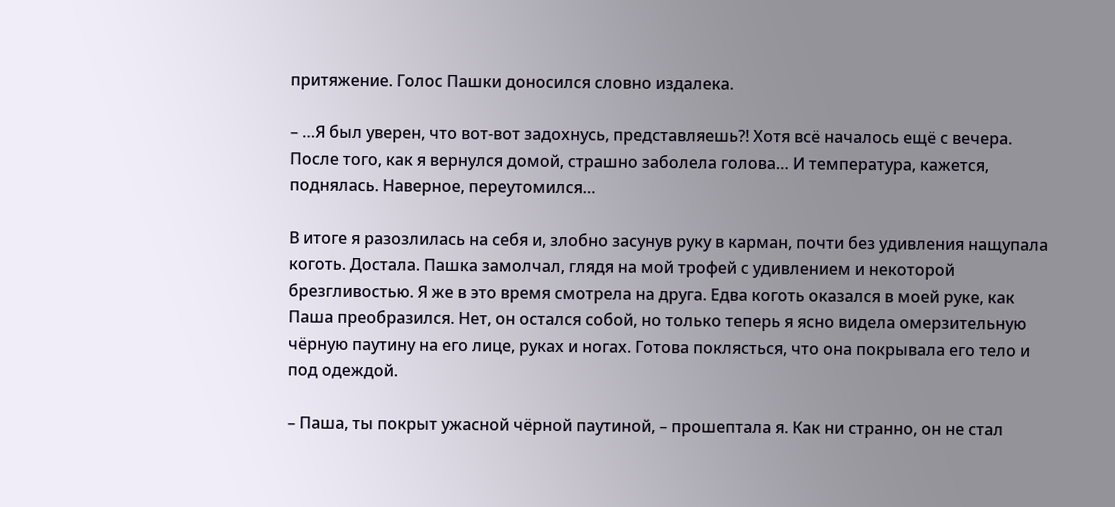притяжение. Голос Пашки доносился словно издалека.

– …Я был уверен, что вот-вот задохнусь, представляешь?! Хотя всё началось ещё с вечера. После того, как я вернулся домой, страшно заболела голова… И температура, кажется, поднялась. Наверное, переутомился…

В итоге я разозлилась на себя и, злобно засунув руку в карман, почти без удивления нащупала коготь. Достала. Пашка замолчал, глядя на мой трофей с удивлением и некоторой брезгливостью. Я же в это время смотрела на друга. Едва коготь оказался в моей руке, как Паша преобразился. Нет, он остался собой, но только теперь я ясно видела омерзительную чёрную паутину на его лице, руках и ногах. Готова поклясться, что она покрывала его тело и под одеждой.

– Паша, ты покрыт ужасной чёрной паутиной, – прошептала я. Как ни странно, он не стал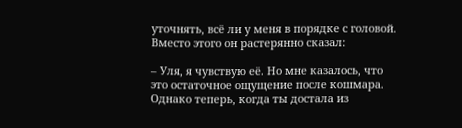уточнять, всё ли у меня в порядке с головой. Вместо этого он растерянно сказал:

– Уля, я чувствую её. Но мне казалось, что это остаточное ощущение после кошмара. Однако теперь, когда ты достала из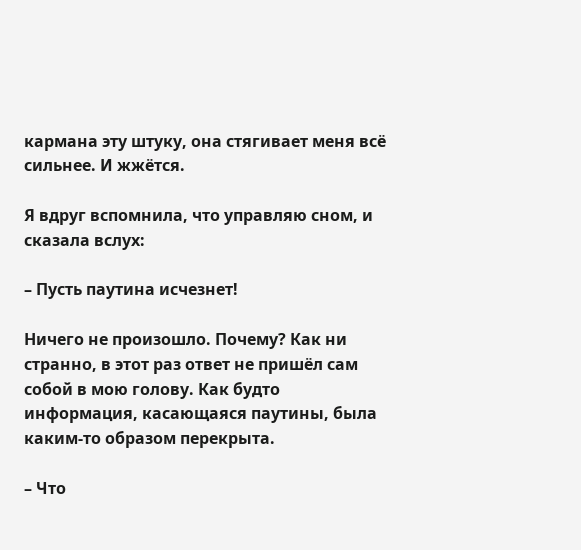кармана эту штуку, она стягивает меня всё сильнее. И жжётся.

Я вдруг вспомнила, что управляю сном, и сказала вслух:

– Пусть паутина исчезнет!

Ничего не произошло. Почему? Как ни странно, в этот раз ответ не пришёл сам собой в мою голову. Как будто информация, касающаяся паутины, была каким-то образом перекрыта.

– Что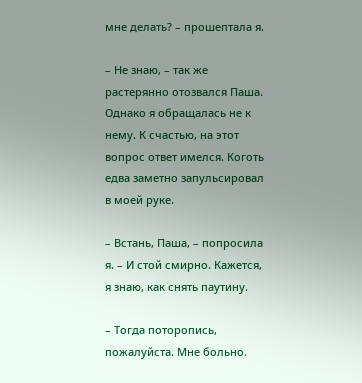мне делать? – прошептала я.

– Не знаю, – так же растерянно отозвался Паша. Однако я обращалась не к нему. К счастью, на этот вопрос ответ имелся. Коготь едва заметно запульсировал в моей руке.

– Встань, Паша, – попросила я. – И стой смирно. Кажется, я знаю, как снять паутину.

– Тогда поторопись, пожалуйста. Мне больно.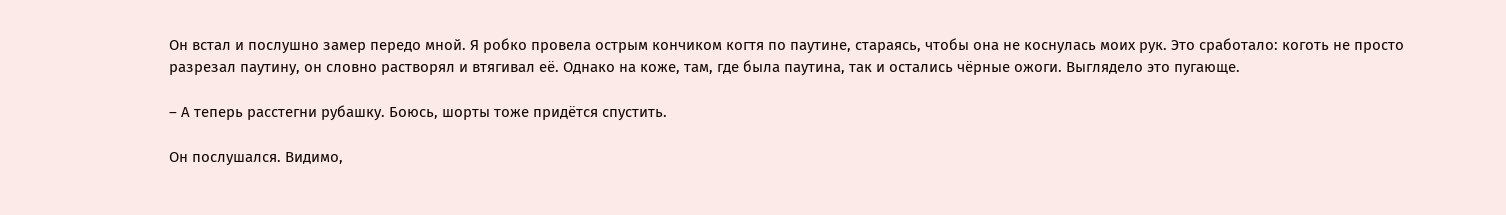Он встал и послушно замер передо мной. Я робко провела острым кончиком когтя по паутине, стараясь, чтобы она не коснулась моих рук. Это сработало: коготь не просто разрезал паутину, он словно растворял и втягивал её. Однако на коже, там, где была паутина, так и остались чёрные ожоги. Выглядело это пугающе.

– А теперь расстегни рубашку. Боюсь, шорты тоже придётся спустить.

Он послушался. Видимо,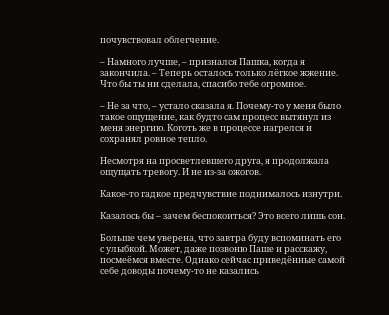почувствовал облегчение.

– Намного лучше, – признался Пашка, когда я закончила. – Теперь осталось только лёгкое жжение. Что бы ты ни сделала, спасибо тебе огромное.

– Не за что, – устало сказала я. Почему-то у меня было такое ощущение, как будто сам процесс вытянул из меня энергию. Коготь же в процессе нагрелся и сохранял ровное тепло.

Несмотря на просветлевшего друга, я продолжала ощущать тревогу. И не из-за ожогов.

Какое-то гадкое предчувствие поднималось изнутри.

Казалось бы – зачем беспокоиться? Это всего лишь сон.

Больше чем уверена, что завтра буду вспоминать его с улыбкой. Может, даже позвоню Паше и расскажу, посмеёмся вместе. Однако сейчас приведённые самой себе доводы почему-то не казались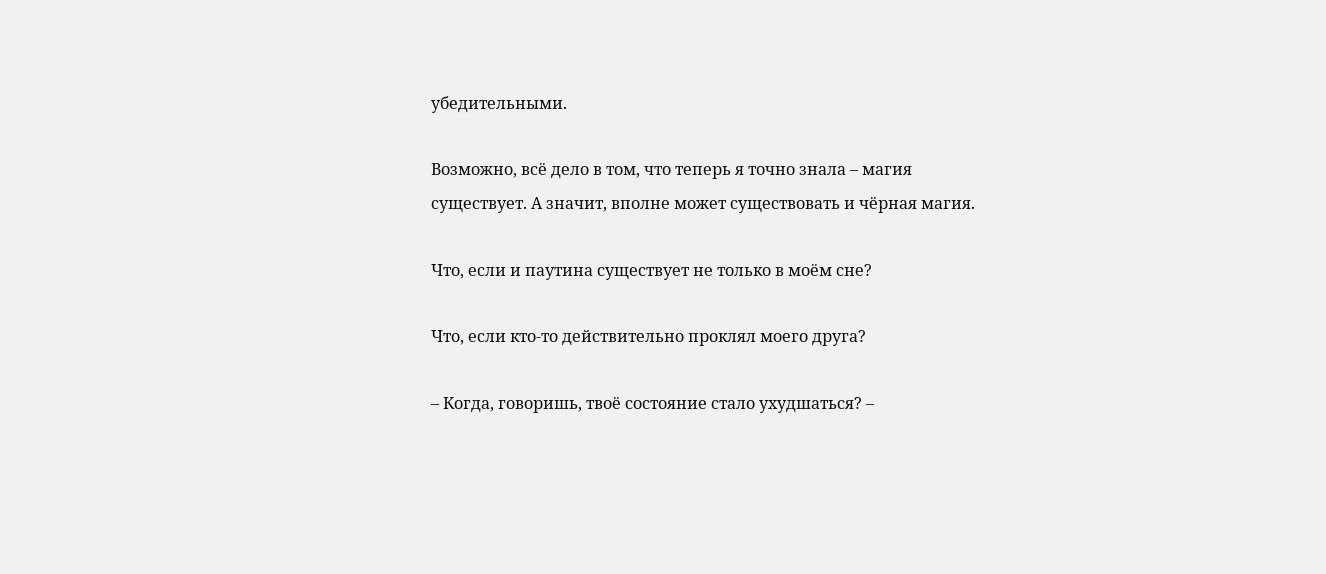убедительными.

Возможно, всё дело в том, что теперь я точно знала – магия существует. А значит, вполне может существовать и чёрная магия.

Что, если и паутина существует не только в моём сне?

Что, если кто-то действительно проклял моего друга?

– Когда, говоришь, твоё состояние стало ухудшаться? –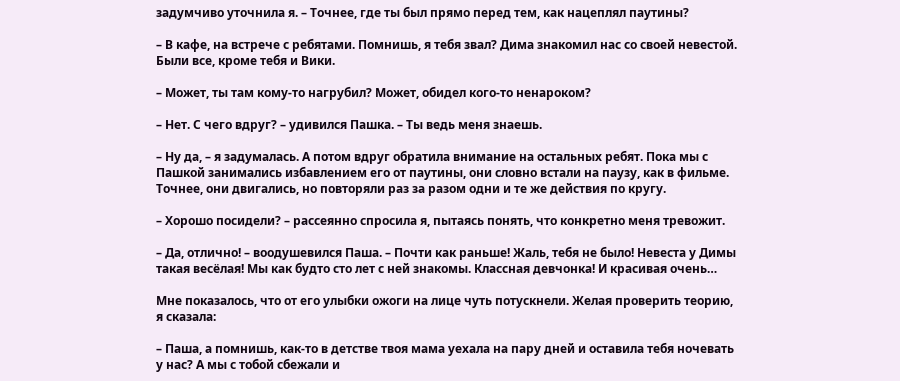задумчиво уточнила я. – Точнее, где ты был прямо перед тем, как нацеплял паутины?

– В кафе, на встрече с ребятами. Помнишь, я тебя звал? Дима знакомил нас со своей невестой. Были все, кроме тебя и Вики.

– Может, ты там кому-то нагрубил? Может, обидел кого-то ненароком?

– Нет. С чего вдруг? – удивился Пашка. – Ты ведь меня знаешь.

– Ну да, – я задумалась. А потом вдруг обратила внимание на остальных ребят. Пока мы с Пашкой занимались избавлением его от паутины, они словно встали на паузу, как в фильме. Точнее, они двигались, но повторяли раз за разом одни и те же действия по кругу.

– Хорошо посидели? – рассеянно спросила я, пытаясь понять, что конкретно меня тревожит.

– Да, отлично! – воодушевился Паша. – Почти как раньше! Жаль, тебя не было! Невеста у Димы такая весёлая! Мы как будто сто лет с ней знакомы. Классная девчонка! И красивая очень…

Мне показалось, что от его улыбки ожоги на лице чуть потускнели. Желая проверить теорию, я сказала:

– Паша, а помнишь, как-то в детстве твоя мама уехала на пару дней и оставила тебя ночевать у нас? А мы с тобой сбежали и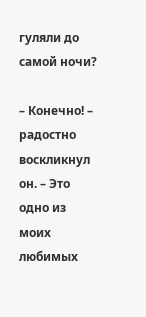гуляли до самой ночи?

– Конечно! – радостно воскликнул он. – Это одно из моих любимых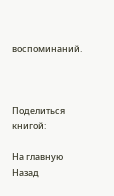воспоминаний.



Поделиться книгой:

На главную
Назад